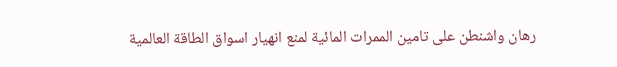رهان واشنطن على تامين الممرات المائية لمنع انهيار اسواق الطاقة العالمية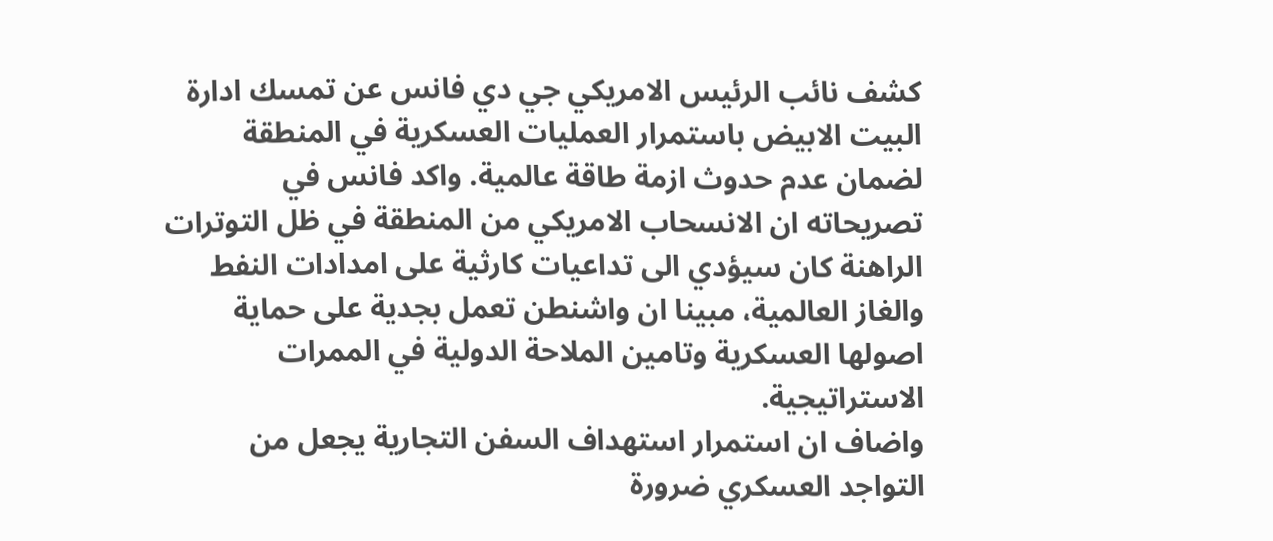كشف نائب الرئيس الامريكي جي دي فانس عن تمسك ادارة البيت الابيض باستمرار العمليات العسكرية في المنطقة لضمان عدم حدوث ازمة طاقة عالمية. واكد فانس في تصريحاته ان الانسحاب الامريكي من المنطقة في ظل التوترات الراهنة كان سيؤدي الى تداعيات كارثية على امدادات النفط والغاز العالمية، مبينا ان واشنطن تعمل بجدية على حماية اصولها العسكرية وتامين الملاحة الدولية في الممرات الاستراتيجية.
واضاف ان استمرار استهداف السفن التجارية يجعل من التواجد العسكري ضرورة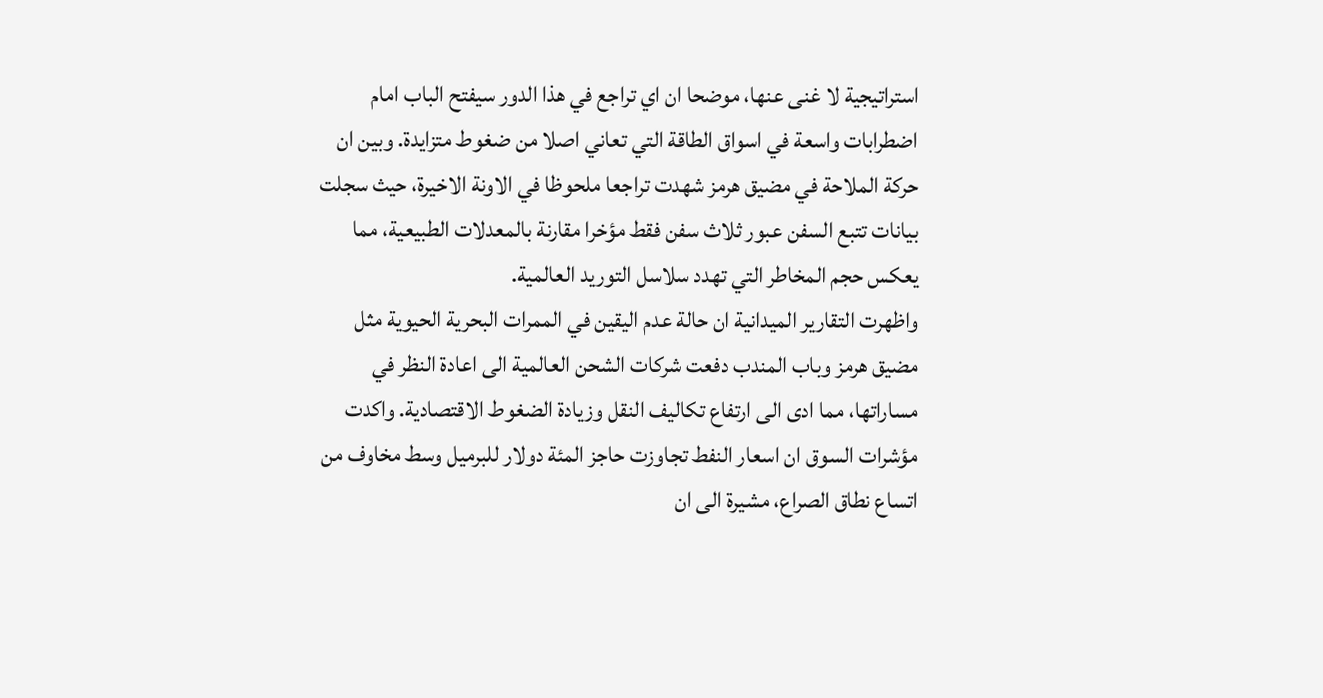استراتيجية لا غنى عنها، موضحا ان اي تراجع في هذا الدور سيفتح الباب امام اضطرابات واسعة في اسواق الطاقة التي تعاني اصلا من ضغوط متزايدة. وبين ان حركة الملاحة في مضيق هرمز شهدت تراجعا ملحوظا في الاونة الاخيرة، حيث سجلت بيانات تتبع السفن عبور ثلاث سفن فقط مؤخرا مقارنة بالمعدلات الطبيعية، مما يعكس حجم المخاطر التي تهدد سلاسل التوريد العالمية.
واظهرت التقارير الميدانية ان حالة عدم اليقين في الممرات البحرية الحيوية مثل مضيق هرمز وباب المندب دفعت شركات الشحن العالمية الى اعادة النظر في مساراتها، مما ادى الى ارتفاع تكاليف النقل وزيادة الضغوط الاقتصادية. واكدت مؤشرات السوق ان اسعار النفط تجاوزت حاجز المئة دولار للبرميل وسط مخاوف من اتساع نطاق الصراع، مشيرة الى ان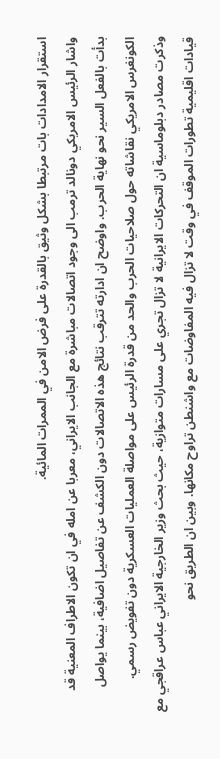استقرار الامدادات بات مرتبطا بشكل وثيق بالقدرة على فرض الامن في الممرات المائية.
واشار الرئيس الامريكي دونالد ترمب الى وجود اتصالات مباشرة مع الجانب الايراني، معربا عن امله في ان تكون الاطراف المعنية قد بدأت بالفعل السير نحو نهاية الحرب. واوضح ان ادارته تترقب نتائج هذه الاتصالات دون الكشف عن تفاصيل اضافية، بينما يواصل الكونغرس الامريكي نقاشاته حول صلاحيات الحرب والحد من قدرة الرئيس على مواصلة العمليات العسكرية دون تفويض رسمي.
وذكرت مصادر دبلوماسية ان التحركات الايرانية لا تزال تجري على مسارات متوازية، حيث بحث وزير الخارجية الايراني عباس عراقجي مع قيادات اقليمية تطورات الموقف في وقت لا تزال فيه المفاوضات مع واشنطن تراوح مكانها. وبين ان الطريق نحو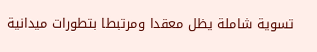تسوية شاملة يظل معقدا ومرتبطا بتطورات ميدانية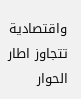واقتصادية تتجاوز اطار الحوار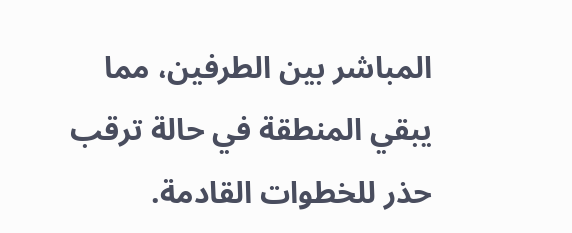المباشر بين الطرفين، مما يبقي المنطقة في حالة ترقب حذر للخطوات القادمة.